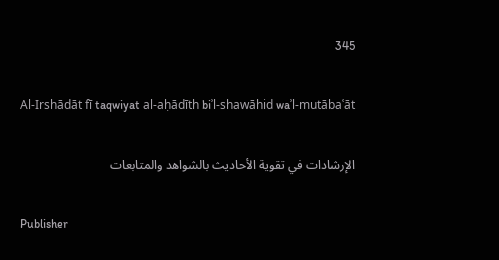345

Al-Irshādāt fī taqwiyat al-aḥādīth biʾl-shawāhid waʾl-mutābaʿāt

الإرشادات في تقوية الأحاديث بالشواهد والمتابعات

Publisher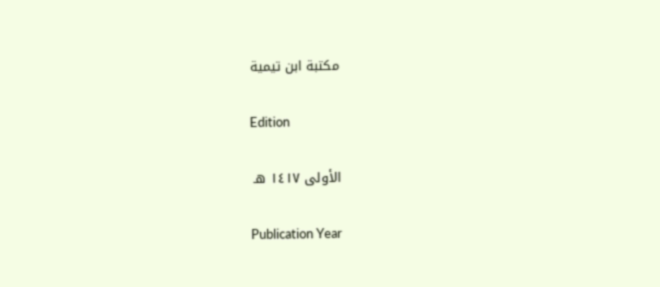مكتبة ابن تيمية

Edition

الأولى ١٤١٧ هـ

Publication Year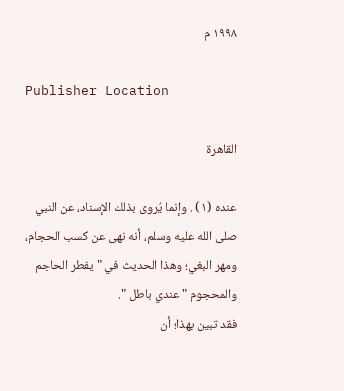١٩٩٨ م

Publisher Location

القاهرة

عنده (١) . وإنما يُروى بذلك الإسناد، عن النبي صلى الله عليه وسلم، أنه نهى عن كسب الحجام، ومهر البغي؛ وهذا الحديث في " يفطر الحاجم والمحجوم " عندي باطل ".
فقد تبين بهذا؛ أن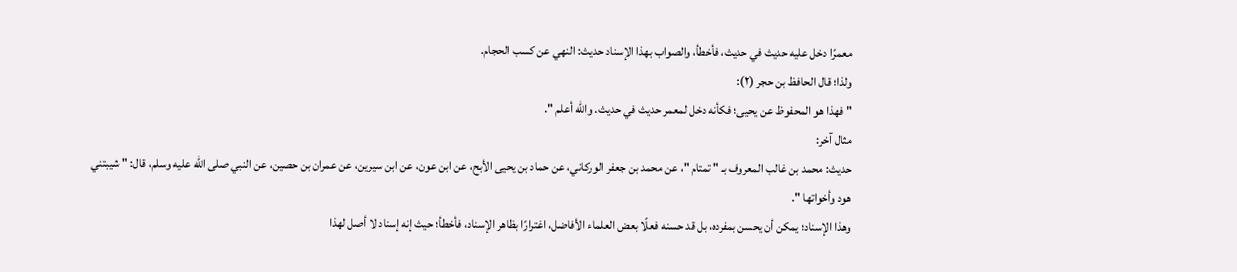معمرًا دخل عليه حديث في حديث، فأخطأ، والصواب بهذا الإسناد حديث: النهي عن كسب الحجام.
ولذا؛ قال الحافظ بن حجر (٢):
" فهذا هو المحفوظ عن يحيى؛ فكأنه دخل لمعمر حديث في حديث. والله أعلم ".
مثال آخر:
حديث: محمد بن غالب المعروف بـ " تمتام "، عن محمد بن جعفر الوركاني، عن حماد بن يحيى الأبح، عن ابن عون، عن ابن سيرين، عن عمران بن حصين، عن النبي صلى الله عليه وسلم، قال: " شيبتني هود وأخواتها ".
وهذا الإسناد؛ يمكن أن يحسن بمفرده، بل قد حسنه فعلًا بعض العلماء الأفاضل، اغترارًا بظاهر الإسناد، فأخطأ؛ حيث إنه إسناد لا أصل لهذا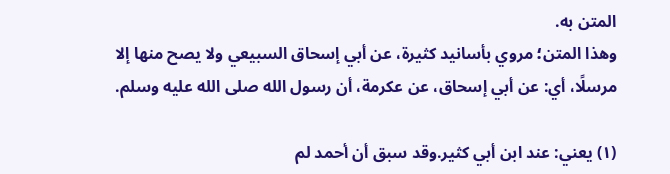المتن به.
وهذا المتن؛ مروي بأسانيد كثيرة، عن أبي إسحاق السبيعي ولا يصح منها إلا مرسلًا، أي: عن أبي إسحاق، عن عكرمة، أن رسول الله صلى الله عليه وسلم.

(١) يعني: عند ابن أبي كثير.وقد سبق أن أحمد لم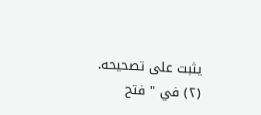يثبت على تصحيحه.
(٢) في " فتح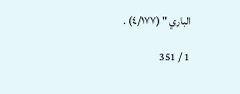الباري " (٤/١٧٧) .

1 / 351